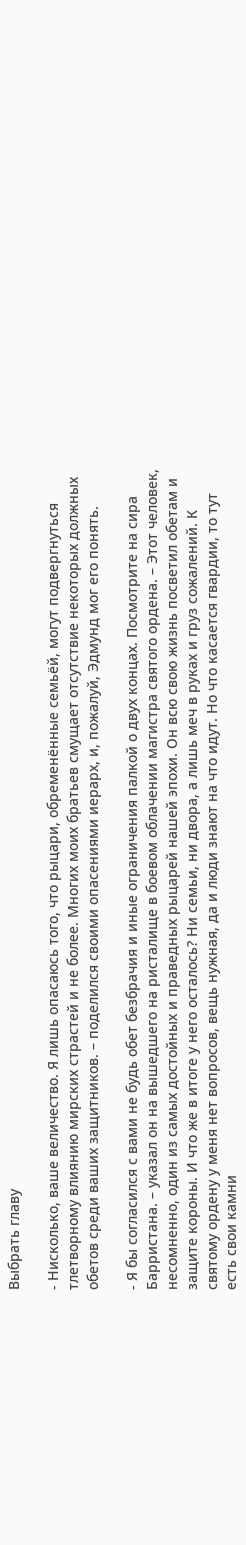Выбрать главу

- Нисколько, ваше величество. Я лишь опасаюсь того, что рыцари, обременённые семьёй, могут подвергнуться тлетворному влиянию мирских страстей и не более. Многих моих братьев смущает отсутствие некоторых должных обетов среди ваших защитников. – поделился своими опасениями иерарх, и, пожалуй, Эдмунд мог его понять.

- Я бы согласился с вами не будь обет безбрачия и иные ограничения палкой о двух концах. Посмотрите на сира Барристана. – указал он на вышедшего на ристалище в боевом облачении магистра святого ордена. – Этот человек, несомненно, один из самых достойных и праведных рыцарей нашей эпохи. Он всю свою жизнь посветил обетам и защите короны. И что же в итоге у него осталось? Ни семьи, ни двора, а лишь меч в руках и груз сожалений. К святому ордену у меня нет вопросов, вещь нужная, да и люди знают на что идут. Но что касается гвардии, то тут есть свои камни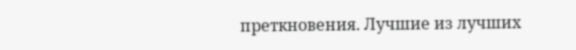преткновения. Лучшие из лучших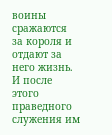воины сражаются за короля и отдают за него жизнь. И после этого праведного служения им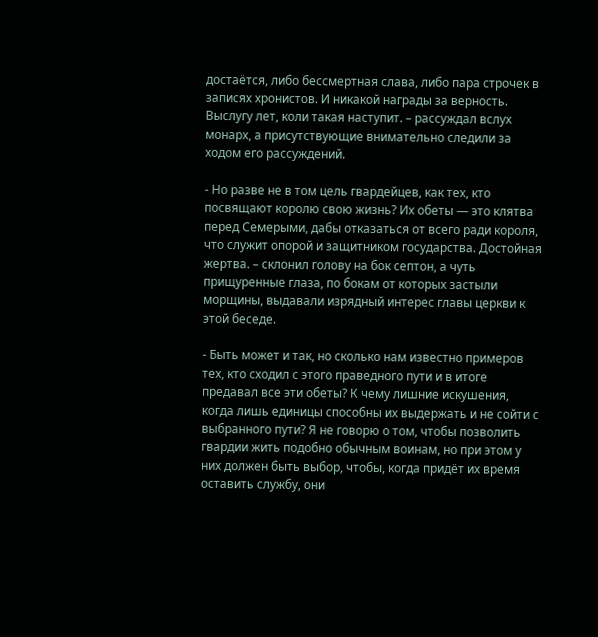достаётся, либо бессмертная слава, либо пара строчек в записях хронистов. И никакой награды за верность. Выслугу лет, коли такая наступит. – рассуждал вслух монарх, а присутствующие внимательно следили за ходом его рассуждений.

- Но разве не в том цель гвардейцев, как тех, кто посвящают королю свою жизнь? Их обеты — это клятва перед Семерыми, дабы отказаться от всего ради короля, что служит опорой и защитником государства. Достойная жертва. – склонил голову на бок септон, а чуть прищуренные глаза, по бокам от которых застыли морщины, выдавали изрядный интерес главы церкви к этой беседе.

- Быть может и так, но сколько нам известно примеров тех, кто сходил с этого праведного пути и в итоге предавал все эти обеты? К чему лишние искушения, когда лишь единицы способны их выдержать и не сойти с выбранного пути? Я не говорю о том, чтобы позволить гвардии жить подобно обычным воинам, но при этом у них должен быть выбор, чтобы, когда придёт их время оставить службу, они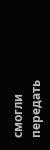смогли передать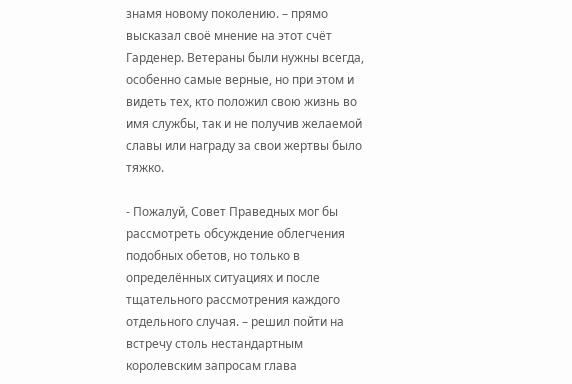знамя новому поколению. – прямо высказал своё мнение на этот счёт Гарденер. Ветераны были нужны всегда, особенно самые верные, но при этом и видеть тех, кто положил свою жизнь во имя службы, так и не получив желаемой славы или награду за свои жертвы было тяжко.

- Пожалуй, Совет Праведных мог бы рассмотреть обсуждение облегчения подобных обетов, но только в определённых ситуациях и после тщательного рассмотрения каждого отдельного случая. – решил пойти на встречу столь нестандартным королевским запросам глава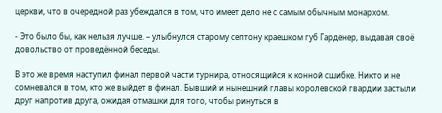церкви, что в очередной раз убеждался в том, что имеет дело не с самым обычным монархом.

- Это было бы, как нельзя лучше. – улыбнулся старому септону краешком губ Гарденер, выдавая своё довольство от проведённой беседы.

В это же время наступил финал первой части турнира, относящийся к конной сшибке. Никто и не сомневался в том, кто же выйдет в финал. Бывший и нынешний главы королевской гвардии застыли друг напротив друга, ожидая отмашки для того, чтобы ринуться в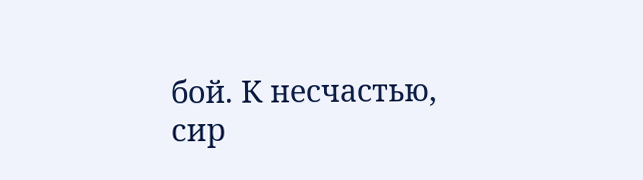бой. К несчастью, сир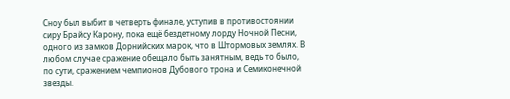Сноу был выбит в четверть финале, уступив в противостоянии сиру Брайсу Карону, пока ещё бездетному лорду Ночной Песни, одного из замков Дорнийских марок, что в Штормовых землях. В любом случае сражение обещало быть занятным, ведь то было, по сути, сражением чемпионов Дубового трона и Семиконечной звезды.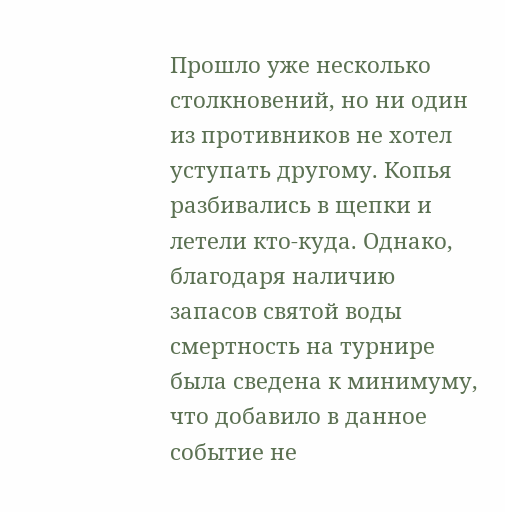Прошло уже несколько столкновений, но ни один из противников не хотел уступать другому. Копья разбивались в щепки и летели кто-куда. Однако, благодаря наличию запасов святой воды смертность на турнире была сведена к минимуму, что добавило в данное событие не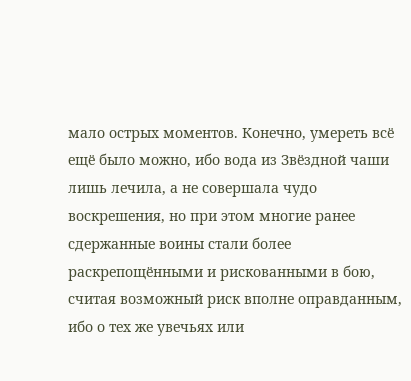мало острых моментов. Конечно, умереть всё ещё было можно, ибо вода из Звёздной чаши лишь лечила, а не совершала чудо воскрешения, но при этом многие ранее сдержанные воины стали более раскрепощёнными и рискованными в бою, считая возможный риск вполне оправданным, ибо о тех же увечьях или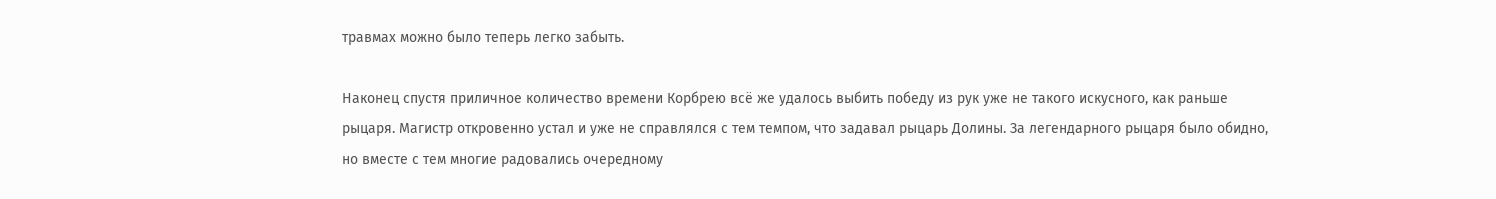травмах можно было теперь легко забыть.

Наконец спустя приличное количество времени Корбрею всё же удалось выбить победу из рук уже не такого искусного, как раньше рыцаря. Магистр откровенно устал и уже не справлялся с тем темпом, что задавал рыцарь Долины. За легендарного рыцаря было обидно, но вместе с тем многие радовались очередному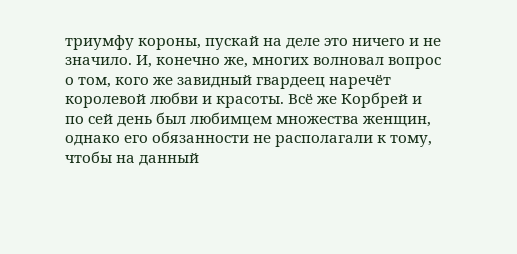триумфу короны, пускай на деле это ничего и не значило. И, конечно же, многих волновал вопрос о том, кого же завидный гвардеец наречёт королевой любви и красоты. Всё же Корбрей и по сей день был любимцем множества женщин, однако его обязанности не располагали к тому, чтобы на данный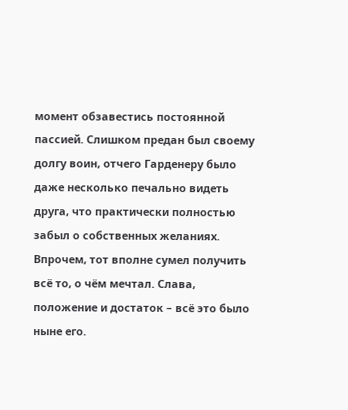момент обзавестись постоянной пассией. Слишком предан был своему долгу воин, отчего Гарденеру было даже несколько печально видеть друга, что практически полностью забыл о собственных желаниях. Впрочем, тот вполне сумел получить всё то, о чём мечтал. Слава, положение и достаток – всё это было ныне его.